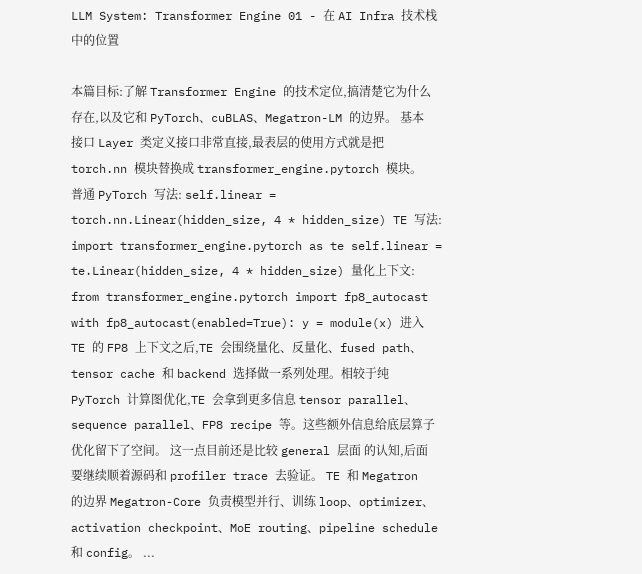LLM System: Transformer Engine 01 - 在 AI Infra 技术栈中的位置

本篇目标:了解 Transformer Engine 的技术定位,搞清楚它为什么存在,以及它和 PyTorch、cuBLAS、Megatron-LM 的边界。 基本接口 Layer 类定义接口非常直接,最表层的使用方式就是把 torch.nn 模块替换成 transformer_engine.pytorch 模块。 普通 PyTorch 写法: self.linear = torch.nn.Linear(hidden_size, 4 * hidden_size) TE 写法: import transformer_engine.pytorch as te self.linear = te.Linear(hidden_size, 4 * hidden_size) 量化上下文: from transformer_engine.pytorch import fp8_autocast with fp8_autocast(enabled=True): y = module(x) 进入 TE 的 FP8 上下文之后,TE 会围绕量化、反量化、fused path、tensor cache 和 backend 选择做一系列处理。相较于纯 PyTorch 计算图优化,TE 会拿到更多信息 tensor parallel、sequence parallel、FP8 recipe 等。这些额外信息给底层算子优化留下了空间。 这一点目前还是比较 general 层面 的认知,后面要继续顺着源码和 profiler trace 去验证。 TE 和 Megatron 的边界 Megatron-Core 负责模型并行、训练 loop、optimizer、activation checkpoint、MoE routing、pipeline schedule 和 config。 ...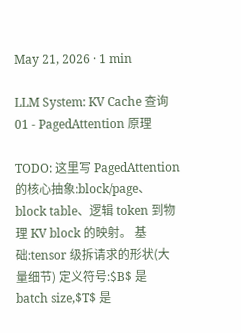May 21, 2026 · 1 min

LLM System: KV Cache 查询 01 - PagedAttention 原理

TODO: 这里写 PagedAttention 的核心抽象:block/page、block table、逻辑 token 到物理 KV block 的映射。 基础:tensor 级拆请求的形状(大量细节) 定义符号:$B$ 是 batch size,$T$ 是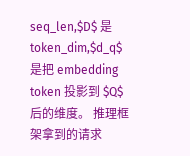seq_len,$D$ 是 token_dim,$d_q$ 是把 embedding token 投影到 $Q$ 后的维度。 推理框架拿到的请求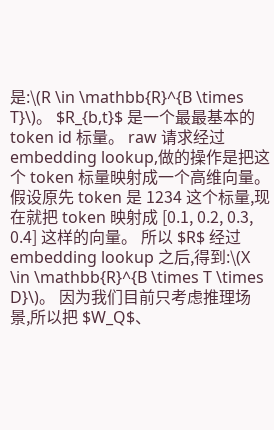是:\(R \in \mathbb{R}^{B \times T}\)。 $R_{b,t}$ 是一个最最基本的 token id 标量。 raw 请求经过 embedding lookup,做的操作是把这个 token 标量映射成一个高维向量。假设原先 token 是 1234 这个标量,现在就把 token 映射成 [0.1, 0.2, 0.3, 0.4] 这样的向量。 所以 $R$ 经过 embedding lookup 之后,得到:\(X \in \mathbb{R}^{B \times T \times D}\)。 因为我们目前只考虑推理场景,所以把 $W_Q$、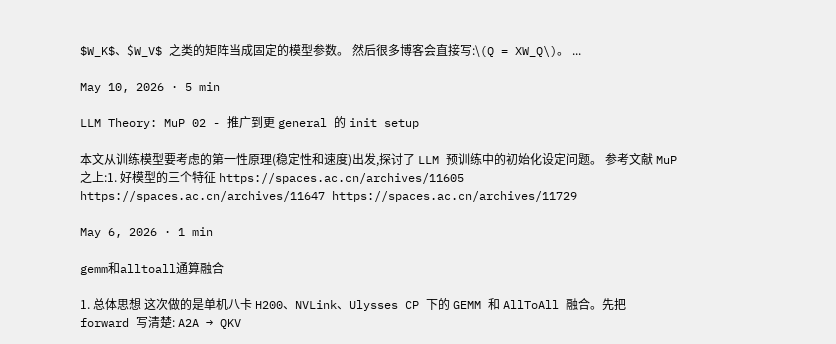$W_K$、$W_V$ 之类的矩阵当成固定的模型参数。 然后很多博客会直接写:\(Q = XW_Q\)。 ...

May 10, 2026 · 5 min

LLM Theory: MuP 02 - 推广到更 general 的 init setup

本文从训练模型要考虑的第一性原理(稳定性和速度)出发,探讨了 LLM 预训练中的初始化设定问题。 参考文献 MuP之上:1. 好模型的三个特征 https://spaces.ac.cn/archives/11605 https://spaces.ac.cn/archives/11647 https://spaces.ac.cn/archives/11729

May 6, 2026 · 1 min

gemm和alltoall通算融合

1. 总体思想 这次做的是单机八卡 H200、NVLink、Ulysses CP 下的 GEMM 和 AllToAll 融合。先把 forward 写清楚: A2A → QKV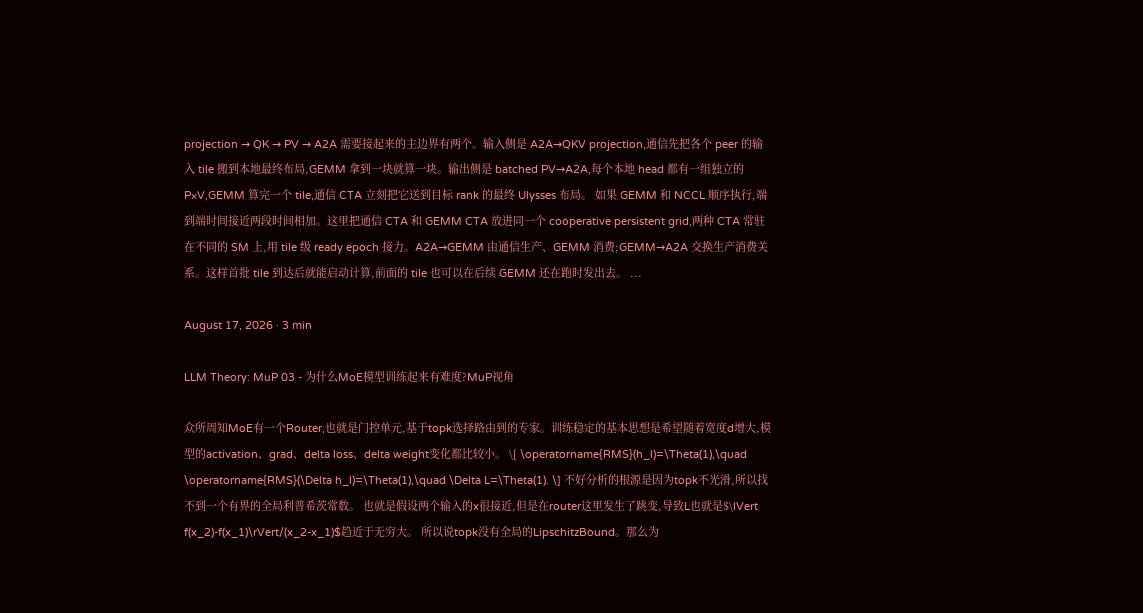projection → QK → PV → A2A 需要接起来的主边界有两个。输入侧是 A2A→QKV projection,通信先把各个 peer 的输入 tile 搬到本地最终布局,GEMM 拿到一块就算一块。输出侧是 batched PV→A2A,每个本地 head 都有一组独立的 P×V,GEMM 算完一个 tile,通信 CTA 立刻把它送到目标 rank 的最终 Ulysses 布局。 如果 GEMM 和 NCCL 顺序执行,端到端时间接近两段时间相加。这里把通信 CTA 和 GEMM CTA 放进同一个 cooperative persistent grid,两种 CTA 常驻在不同的 SM 上,用 tile 级 ready epoch 接力。A2A→GEMM 由通信生产、GEMM 消费;GEMM→A2A 交换生产消费关系。这样首批 tile 到达后就能启动计算,前面的 tile 也可以在后续 GEMM 还在跑时发出去。 ...

August 17, 2026 · 3 min

LLM Theory: MuP 03 - 为什么MoE模型训练起来有难度?MuP视角

众所周知MoE有一个Router,也就是门控单元,基于topk选择路由到的专家。训练稳定的基本思想是希望随着宽度d增大,模型的activation、grad、delta loss、delta weight变化都比较小。 \[ \operatorname{RMS}(h_l)=\Theta(1),\quad \operatorname{RMS}(\Delta h_l)=\Theta(1),\quad \Delta L=\Theta(1). \] 不好分析的根源是因为topk不光滑,所以找不到一个有界的全局利普希茨常数。 也就是假设两个输入的x很接近,但是在router这里发生了跳变,导致L也就是$\lVert f(x_2)-f(x_1)\rVert/(x_2-x_1)$趋近于无穷大。 所以说topk没有全局的LipschitzBound。那么为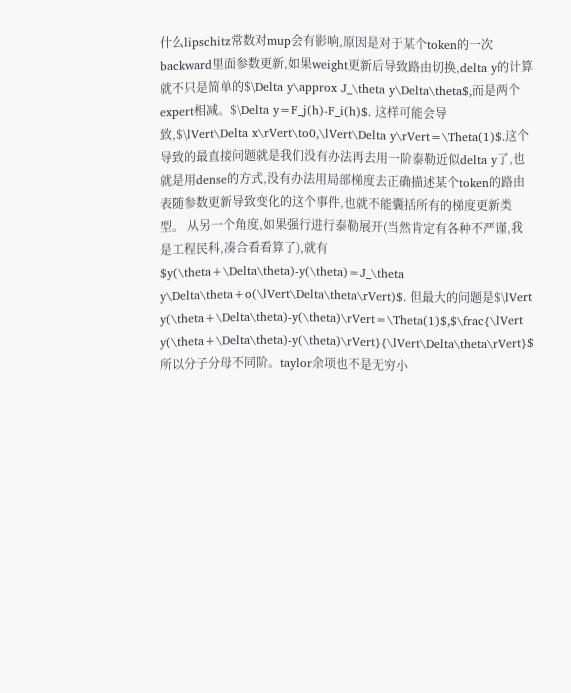什么lipschitz常数对mup会有影响,原因是对于某个token的一次backward里面参数更新,如果weight更新后导致路由切换,delta y的计算就不只是简单的$\Delta y\approx J_\theta y\Delta\theta$,而是两个expert相减。$\Delta y=F_j(h)-F_i(h)$. 这样可能会导致,$\lVert\Delta x\rVert\to0,\lVert\Delta y\rVert=\Theta(1)$.这个导致的最直接问题就是我们没有办法再去用一阶泰勒近似delta y了,也就是用dense的方式,没有办法用局部梯度去正确描述某个token的路由表随参数更新导致变化的这个事件,也就不能囊括所有的梯度更新类型。 从另一个角度,如果强行进行泰勒展开(当然肯定有各种不严谨,我是工程民科,凑合看看算了),就有$y(\theta+\Delta\theta)-y(\theta)=J_\theta y\Delta\theta+o(\lVert\Delta\theta\rVert)$. 但最大的问题是$\lVert y(\theta+\Delta\theta)-y(\theta)\rVert=\Theta(1)$,$\frac{\lVert y(\theta+\Delta\theta)-y(\theta)\rVert}{\lVert\Delta\theta\rVert}$所以分子分母不同阶。taylor余项也不是无穷小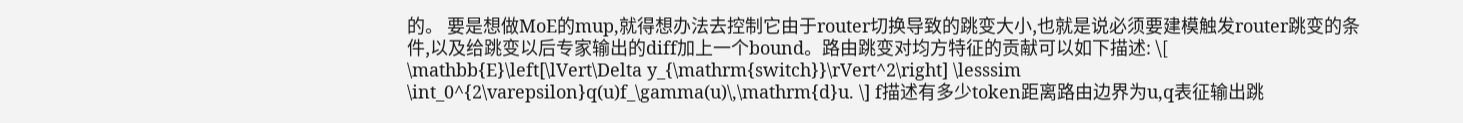的。 要是想做MoE的mup,就得想办法去控制它由于router切换导致的跳变大小,也就是说必须要建模触发router跳变的条件,以及给跳变以后专家输出的diff加上一个bound。路由跳变对均方特征的贡献可以如下描述: \[ \mathbb{E}\left[\lVert\Delta y_{\mathrm{switch}}\rVert^2\right] \lesssim \int_0^{2\varepsilon}q(u)f_\gamma(u)\,\mathrm{d}u. \] f描述有多少token距离路由边界为u,q表征输出跳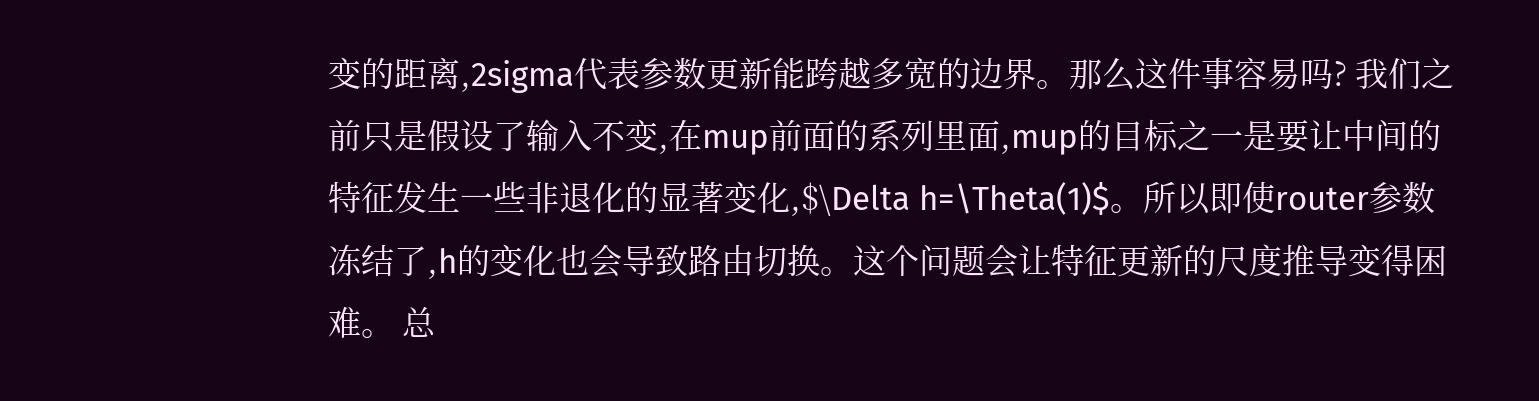变的距离,2sigma代表参数更新能跨越多宽的边界。那么这件事容易吗? 我们之前只是假设了输入不变,在mup前面的系列里面,mup的目标之一是要让中间的特征发生一些非退化的显著变化,$\Delta h=\Theta(1)$。所以即使router参数冻结了,h的变化也会导致路由切换。这个问题会让特征更新的尺度推导变得困难。 总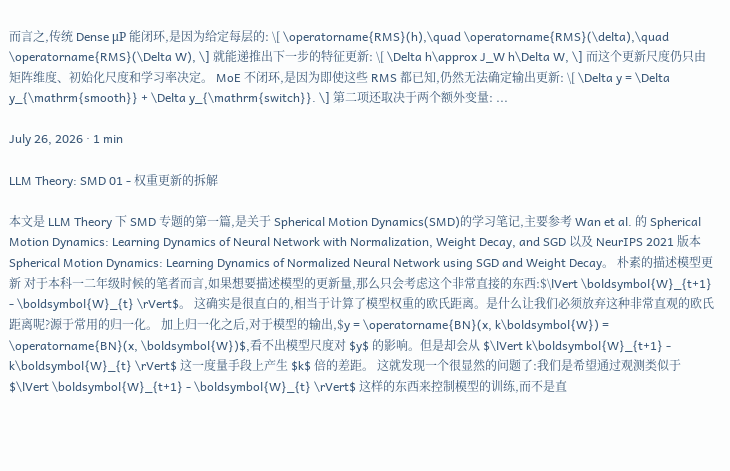而言之,传统 Dense μP 能闭环,是因为给定每层的: \[ \operatorname{RMS}(h),\quad \operatorname{RMS}(\delta),\quad \operatorname{RMS}(\Delta W), \] 就能递推出下一步的特征更新: \[ \Delta h\approx J_W h\Delta W, \] 而这个更新尺度仍只由矩阵维度、初始化尺度和学习率决定。 MoE 不闭环,是因为即使这些 RMS 都已知,仍然无法确定输出更新: \[ \Delta y = \Delta y_{\mathrm{smooth}} + \Delta y_{\mathrm{switch}}. \] 第二项还取决于两个额外变量: ...

July 26, 2026 · 1 min

LLM Theory: SMD 01 - 权重更新的拆解

本文是 LLM Theory 下 SMD 专题的第一篇,是关于 Spherical Motion Dynamics(SMD)的学习笔记,主要参考 Wan et al. 的 Spherical Motion Dynamics: Learning Dynamics of Neural Network with Normalization, Weight Decay, and SGD 以及 NeurIPS 2021 版本 Spherical Motion Dynamics: Learning Dynamics of Normalized Neural Network using SGD and Weight Decay。 朴素的描述模型更新 对于本科一二年级时候的笔者而言,如果想要描述模型的更新量,那么只会考虑这个非常直接的东西:$\lVert \boldsymbol{W}_{t+1} - \boldsymbol{W}_{t} \rVert$。 这确实是很直白的,相当于计算了模型权重的欧氏距离。是什么让我们必须放弃这种非常直观的欧氏距离呢?源于常用的归一化。 加上归一化之后,对于模型的输出,$y = \operatorname{BN}(x, k\boldsymbol{W}) = \operatorname{BN}(x, \boldsymbol{W})$,看不出模型尺度对 $y$ 的影响。但是却会从 $\lVert k\boldsymbol{W}_{t+1} - k\boldsymbol{W}_{t} \rVert$ 这一度量手段上产生 $k$ 倍的差距。 这就发现一个很显然的问题了:我们是希望通过观测类似于 $\lVert \boldsymbol{W}_{t+1} - \boldsymbol{W}_{t} \rVert$ 这样的东西来控制模型的训练,而不是直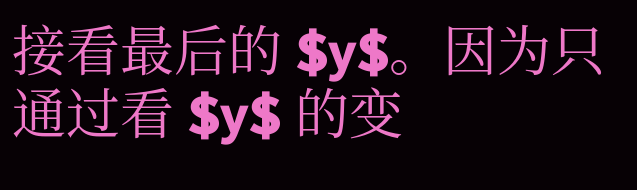接看最后的 $y$。因为只通过看 $y$ 的变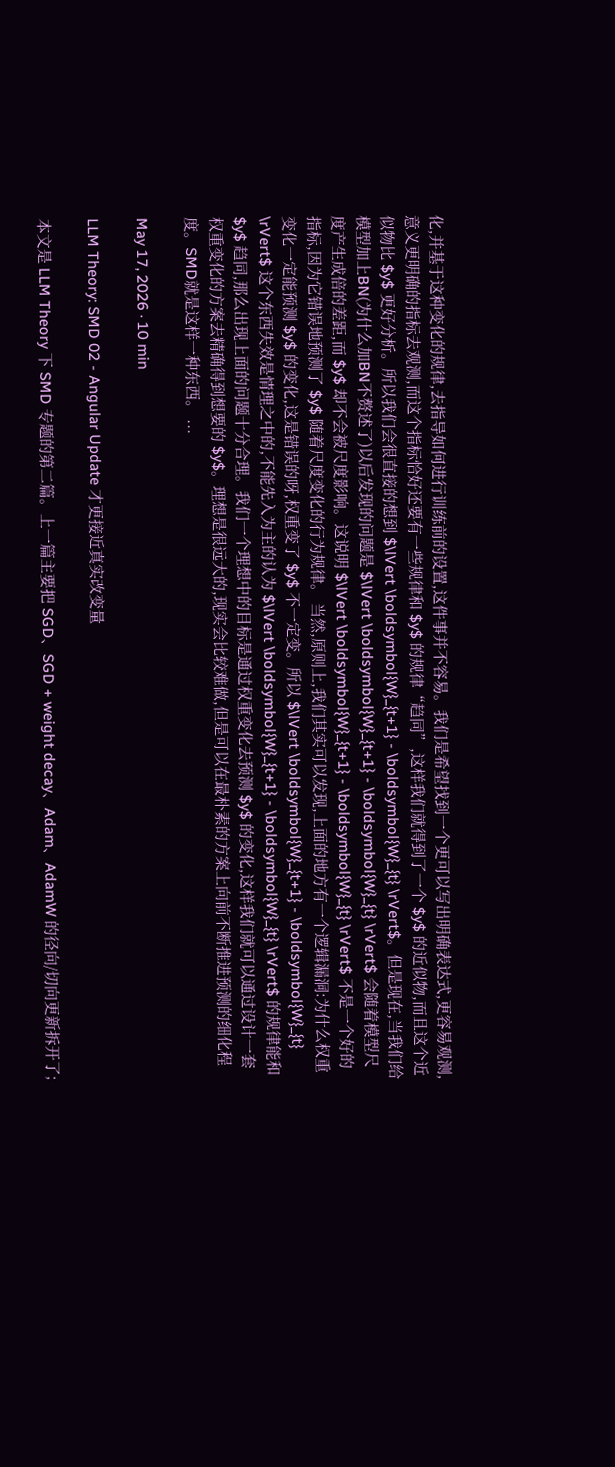化,并基于这种变化的规律,去指导如何进行训练前的设置,这件事并不容易。我们是希望找到一个更可以写出明确表达式,更容易观测,意义更明确的指标去观测,而这个指标恰好还要有一些规律和 $y$ 的规律“趋同”,这样我们就得到了一个 $y$ 的近似物,而且这个近似物比 $y$ 更好分析。所以我们会很直接的想到 $\lVert \boldsymbol{W}_{t+1} - \boldsymbol{W}_{t} \rVert$。但是现在,当我们给模型加上BN(为什么加BN不赘述了)以后发现的问题是 $\lVert \boldsymbol{W}_{t+1} - \boldsymbol{W}_{t} \rVert$ 会随着模型尺度产生成倍的差距,而 $y$ 却不会被尺度影响。这说明 $\lVert \boldsymbol{W}_{t+1} - \boldsymbol{W}_{t} \rVert$ 不是一个好的指标,因为它错误地预测了 $y$ 随着尺度变化的行为规律。 当然,原则上,我们其实可以发现,上面的地方有一个逻辑漏洞:为什么权重变化一定能预测 $y$ 的变化,这是错误的呀,权重变了 $y$ 不一定变。所以 $\lVert \boldsymbol{W}_{t+1} - \boldsymbol{W}_{t} \rVert$ 这个东西失效是情理之中的,不能先入为主的认为 $\lVert \boldsymbol{W}_{t+1} - \boldsymbol{W}_{t} \rVert$ 的规律能和 $y$ 趋同,那么出现上面的问题十分合理。我们一个理想中的目标是通过权重变化去预测 $y$ 的变化,这样我们就可以通过设计一套权重变化的方案去精确得到想要的 $y$。理想是很远大的,现实会比较难做,但是可以在最朴素的方案上向前不断推进预测的细化程度。SMD就是这样一种东西。 ...

May 17, 2026 · 10 min

LLM Theory: SMD 02 - Angular Update 才更接近真实改变量

本文是 LLM Theory 下 SMD 专题的第二篇。上一篇主要把 SGD、SGD + weight decay、Adam、AdamW 的径向/切向更新拆开了;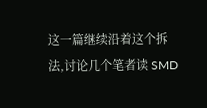这一篇继续沿着这个拆法,讨论几个笔者读 SMD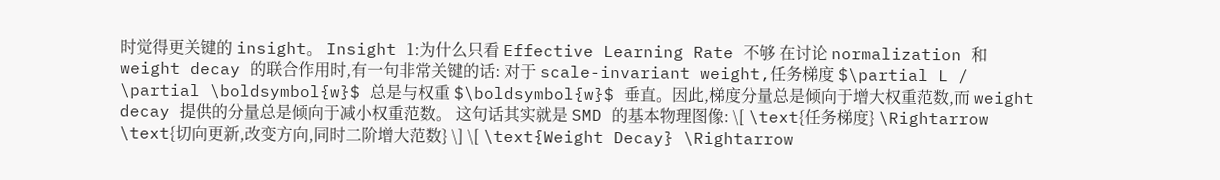时觉得更关键的 insight。 Insight 1:为什么只看 Effective Learning Rate 不够 在讨论 normalization 和 weight decay 的联合作用时,有一句非常关键的话: 对于 scale-invariant weight,任务梯度 $\partial L / \partial \boldsymbol{w}$ 总是与权重 $\boldsymbol{w}$ 垂直。因此,梯度分量总是倾向于增大权重范数,而 weight decay 提供的分量总是倾向于减小权重范数。 这句话其实就是 SMD 的基本物理图像: \[ \text{任务梯度} \Rightarrow \text{切向更新,改变方向,同时二阶增大范数} \] \[ \text{Weight Decay} \Rightarrow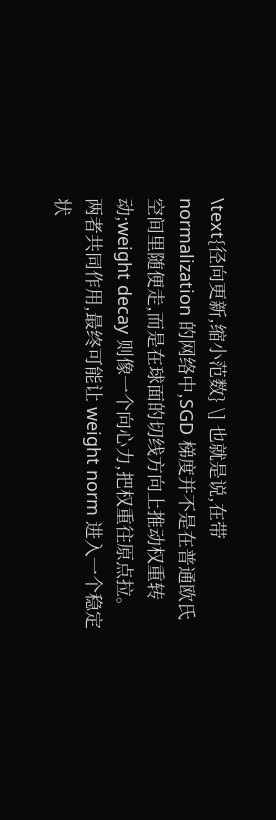\text{径向更新,缩小范数} \] 也就是说,在带 normalization 的网络中,SGD 梯度并不是在普通欧氏空间里随便走,而是在球面的切线方向上推动权重转动;weight decay 则像一个向心力,把权重往原点拉。两者共同作用,最终可能让 weight norm 进入一个稳定状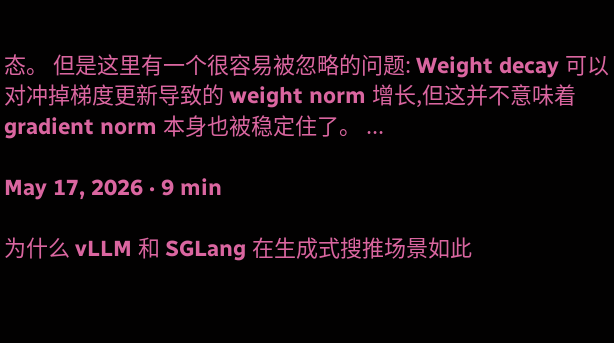态。 但是这里有一个很容易被忽略的问题: Weight decay 可以对冲掉梯度更新导致的 weight norm 增长,但这并不意味着 gradient norm 本身也被稳定住了。 ...

May 17, 2026 · 9 min

为什么 vLLM 和 SGLang 在生成式搜推场景如此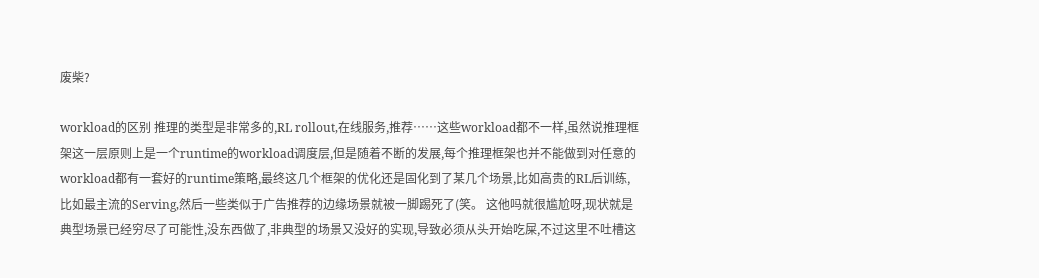废柴?

workload的区别 推理的类型是非常多的,RL rollout,在线服务,推荐……这些workload都不一样,虽然说推理框架这一层原则上是一个runtime的workload调度层,但是随着不断的发展,每个推理框架也并不能做到对任意的workload都有一套好的runtime策略,最终这几个框架的优化还是固化到了某几个场景,比如高贵的RL后训练,比如最主流的Serving,然后一些类似于广告推荐的边缘场景就被一脚踢死了(笑。 这他吗就很尴尬呀,现状就是典型场景已经穷尽了可能性,没东西做了,非典型的场景又没好的实现,导致必须从头开始吃屎,不过这里不吐槽这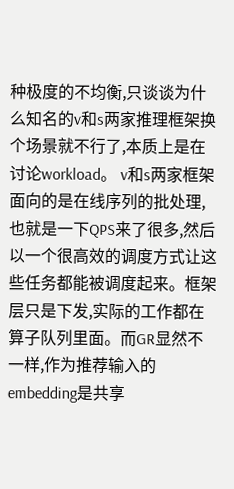种极度的不均衡,只谈谈为什么知名的v和s两家推理框架换个场景就不行了,本质上是在讨论workload。 v和s两家框架面向的是在线序列的批处理,也就是一下QPS来了很多,然后以一个很高效的调度方式让这些任务都能被调度起来。框架层只是下发,实际的工作都在算子队列里面。而GR显然不一样,作为推荐输入的embedding是共享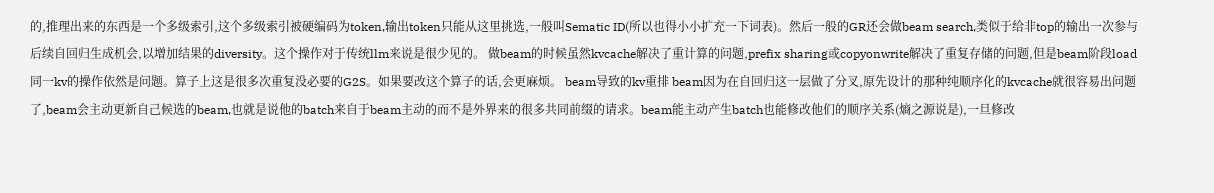的,推理出来的东西是一个多级索引,这个多级索引被硬编码为token,输出token只能从这里挑选,一般叫Sematic ID(所以也得小小扩充一下词表)。然后一般的GR还会做beam search,类似于给非top的输出一次参与后续自回归生成机会,以增加结果的diversity。这个操作对于传统llm来说是很少见的。 做beam的时候虽然kvcache解决了重计算的问题,prefix sharing或copyonwrite解决了重复存储的问题,但是beam阶段load同一kv的操作依然是问题。算子上这是很多次重复没必要的G2S。如果要改这个算子的话,会更麻烦。 beam导致的kv重排 beam因为在自回归这一层做了分叉,原先设计的那种纯顺序化的kvcache就很容易出问题了,beam会主动更新自己候选的beam,也就是说他的batch来自于beam主动的而不是外界来的很多共同前缀的请求。beam能主动产生batch也能修改他们的顺序关系(熵之源说是),一旦修改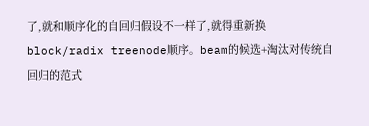了,就和顺序化的自回归假设不一样了,就得重新换block/radix treenode顺序。beam的候选+淘汰对传统自回归的范式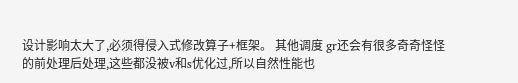设计影响太大了,必须得侵入式修改算子+框架。 其他调度 gr还会有很多奇奇怪怪的前处理后处理,这些都没被v和s优化过,所以自然性能也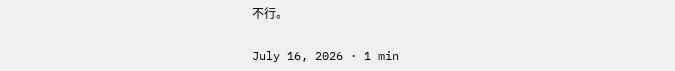不行。

July 16, 2026 · 1 min